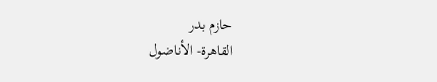حازم بدر
القاهرة- الأناضول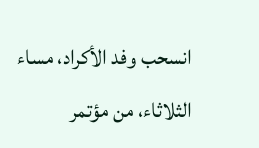انسحب وفد الأكراد، مساء الثلاثاء، من مؤتمر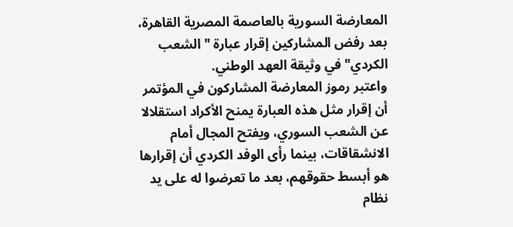المعارضة السورية بالعاصمة المصرية القاهرة، بعد رفض المشاركين إقرار عبارة "الشعب الكردي" في وثيقة العهد الوطني.
واعتبر رموز المعارضة المشاركون في المؤتمر أن إقرار مثل هذه العبارة يمنح الأكراد استقلالا عن الشعب السوري، ويفتح المجال أمام الانشقاقات، بينما رأى الوفد الكردي أن إقرارها هو أبسط حقوقهم، بعد ما تعرضوا له على يد نظام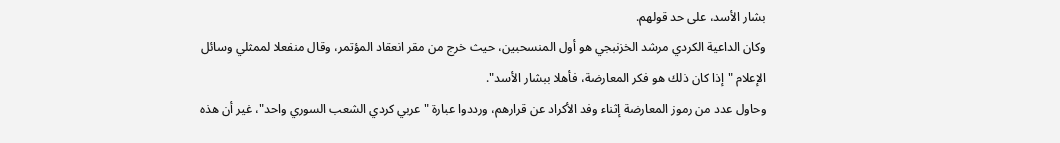بشار الأسد، على حد قولهم.
وكان الداعية الكردي مرشد الخزنبجي هو أول المنسحبين، حيث خرج من مقر انعقاد المؤتمر، وقال منفعلا لممثلي وسائل الإعلام "إذا كان ذلك هو فكر المعارضة، فأهلا ببشار الأسد".
وحاول عدد من رموز المعارضة إثناء وفد الأكراد عن قرارهم، ورددوا عبارة "عربي كردي الشعب السوري واحد"، غير أن هذه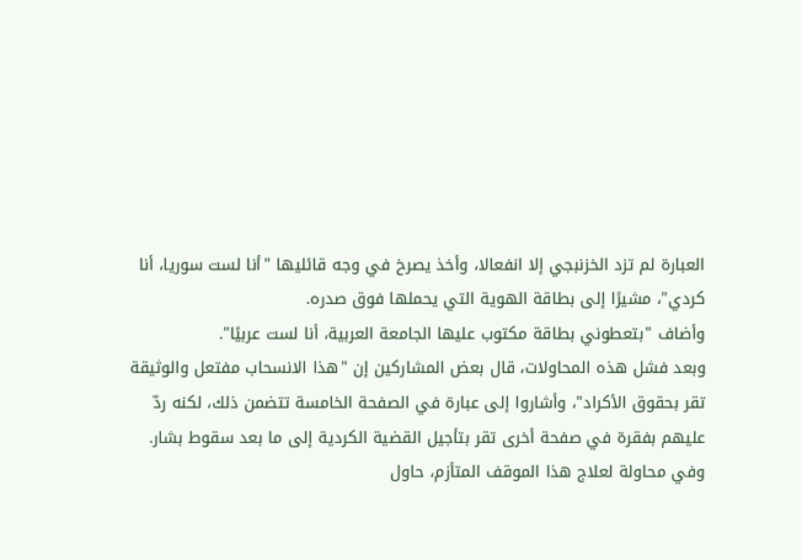العبارة لم تزد الخزنبجي إلا انفعالا، وأخذ يصرخ في وجه قائليها "أنا لست سوريا، أنا كردي"، مشيرًا إلى بطاقة الهوية التي يحملها فوق صدره.
وأضاف "بتعطوني بطاقة مكتوب عليها الجامعة العربية، أنا لست عربيًا".
وبعد فشل هذه المحاولات، قال بعض المشاركين إن "هذا الانسحاب مفتعل والوثيقة تقر بحقوق الأكراد"، وأشاروا إلى عبارة في الصفحة الخامسة تتضمن ذلك، لكنه ردّ عليهم بفقرة في صفحة أخرى تقر بتأجيل القضية الكردية إلى ما بعد سقوط بشار.
وفي محاولة لعلاج هذا الموقف المتأزم، حاول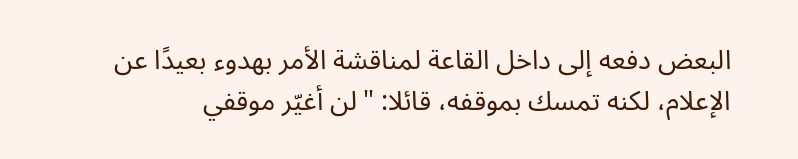البعض دفعه إلى داخل القاعة لمناقشة الأمر بهدوء بعيدًا عن الإعلام، لكنه تمسك بموقفه، قائلا: "لن أغيّر موقفي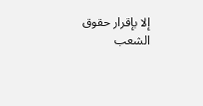إلا بإقرار حقوق الشعب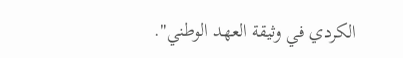الكردي في وثيقة العهد الوطني".